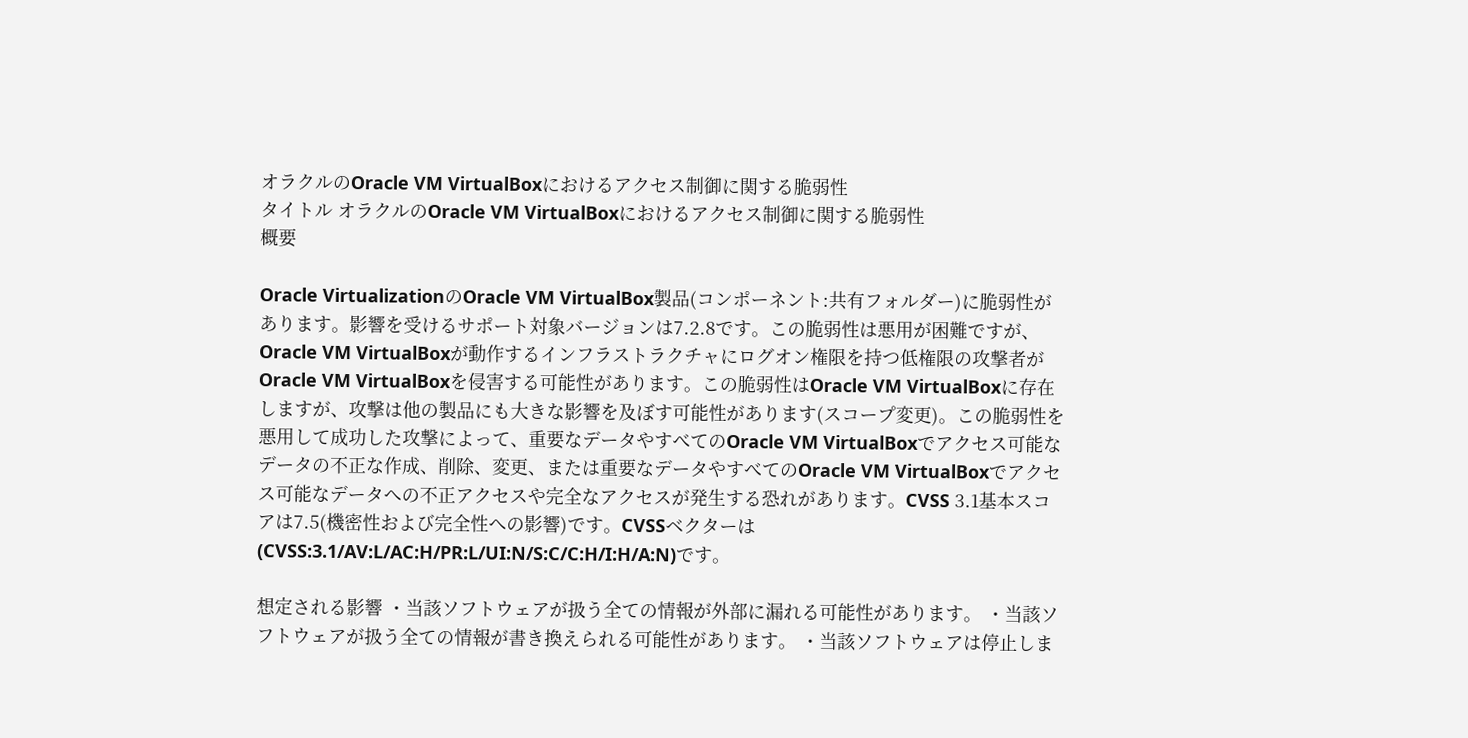オラクルのOracle VM VirtualBoxにおけるアクセス制御に関する脆弱性
タイトル オラクルのOracle VM VirtualBoxにおけるアクセス制御に関する脆弱性
概要

Oracle VirtualizationのOracle VM VirtualBox製品(コンポーネント:共有フォルダー)に脆弱性があります。影響を受けるサポート対象バージョンは7.2.8です。この脆弱性は悪用が困難ですが、Oracle VM VirtualBoxが動作するインフラストラクチャにログオン権限を持つ低権限の攻撃者がOracle VM VirtualBoxを侵害する可能性があります。この脆弱性はOracle VM VirtualBoxに存在しますが、攻撃は他の製品にも大きな影響を及ぼす可能性があります(スコープ変更)。この脆弱性を悪用して成功した攻撃によって、重要なデータやすべてのOracle VM VirtualBoxでアクセス可能なデータの不正な作成、削除、変更、または重要なデータやすべてのOracle VM VirtualBoxでアクセス可能なデータへの不正アクセスや完全なアクセスが発生する恐れがあります。CVSS 3.1基本スコアは7.5(機密性および完全性への影響)です。CVSSベクターは(CVSS:3.1/AV:L/AC:H/PR:L/UI:N/S:C/C:H/I:H/A:N)です。

想定される影響 ・当該ソフトウェアが扱う全ての情報が外部に漏れる可能性があります。 ・当該ソフトウェアが扱う全ての情報が書き換えられる可能性があります。 ・当該ソフトウェアは停止しま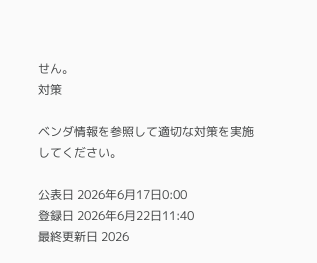せん。
対策

ベンダ情報を参照して適切な対策を実施してください。

公表日 2026年6月17日0:00
登録日 2026年6月22日11:40
最終更新日 2026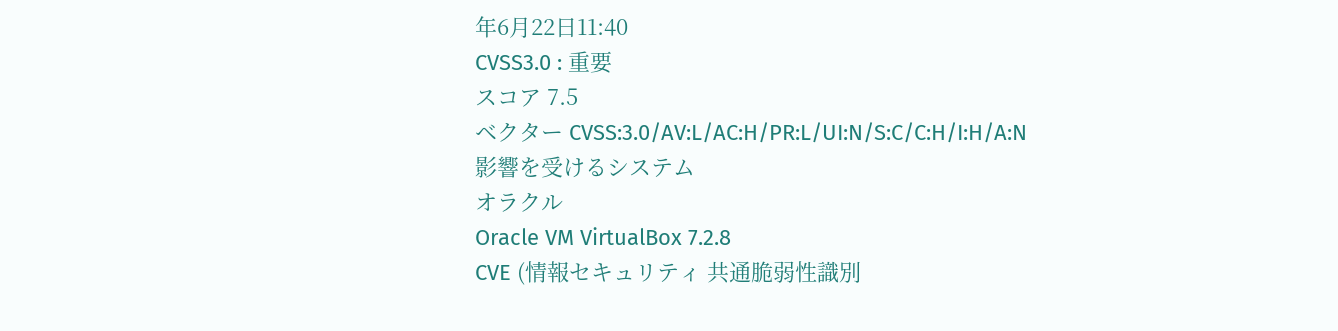年6月22日11:40
CVSS3.0 : 重要
スコア 7.5
ベクター CVSS:3.0/AV:L/AC:H/PR:L/UI:N/S:C/C:H/I:H/A:N
影響を受けるシステム
オラクル
Oracle VM VirtualBox 7.2.8
CVE (情報セキュリティ 共通脆弱性識別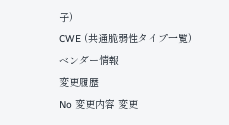子)
CWE (共通脆弱性タイプ一覧)
ベンダー情報
変更履歴
No 変更内容 変更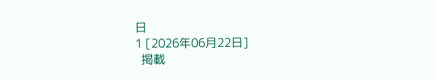日
1 [2026年06月22日]
  掲載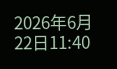2026年6月22日11:40